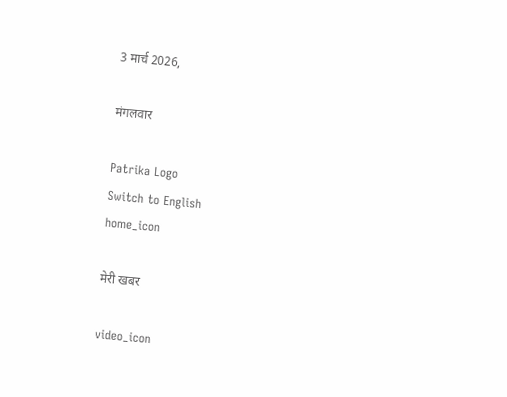3 मार्च 2026,

मंगलवार

Patrika Logo
Switch to English
home_icon

मेरी खबर

video_icon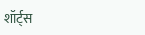शॉर्ट्स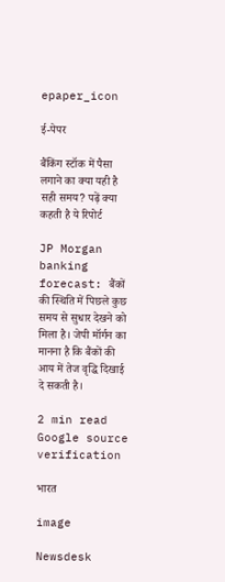epaper_icon

ई-पेपर

बैंकिंग स्टॉक में पैसा लगाने का क्या यही है सही समय? पढ़ें क्या कहती है ये रिपोर्ट

JP Morgan banking forecast: बैंकों की स्थिति में पिछले कुछ समय से सुधार देखने को मिला है। जेपी मॉर्गन का मानना है कि बैंकों की आय में तेज वृद्धि दिखाई दे सकती है।

2 min read
Google source verification

भारत

image

Newsdesk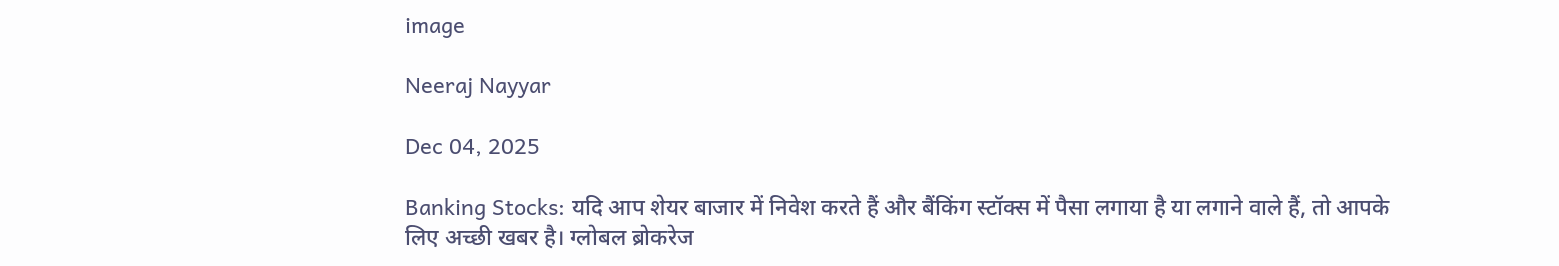image

Neeraj Nayyar

Dec 04, 2025

Banking Stocks: यदि आप शेयर बाजार में निवेश करते हैं और बैंकिंग स्टॉक्स में पैसा लगाया है या लगाने वाले हैं, तो आपके लिए अच्छी खबर है। ग्लोबल ब्रोकरेज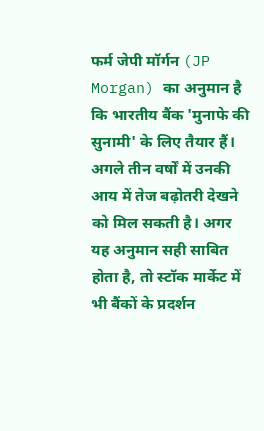फर्म जेपी मॉर्गन (JP Morgan) का अनुमान है कि भारतीय बैंक 'मुनाफे की सुनामी' के लिए तैयार हैं। अगले तीन वर्षों में उनकी आय में तेज बढ़ोतरी देखने को मिल सकती है। अगर यह अनुमान सही साबित होता है, तो स्टॉक मार्केट में भी बैंकों के प्रदर्शन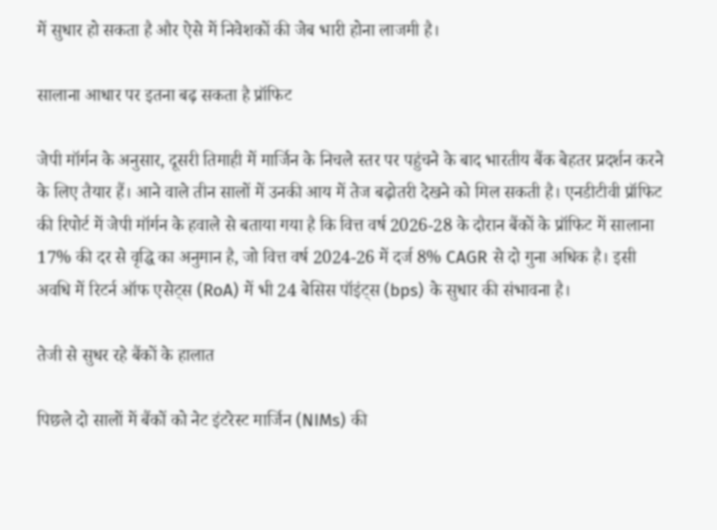में सुधार हो सकता है और ऐसे में निवेशकों की जेब भारी होना लाजमी है।

सालाना आधार पर इतना बढ़ सकता है प्रॉफिट

जेपी मॉर्गन के अनुसार, दूसरी तिमाही में मार्जिन के निचले स्तर पर पहुंचने के बाद भारतीय बैंक बेहतर प्रदर्शन करने के लिए तैयार हैं। आने वाले तीन सालों में उनकी आय में तेज बढ़ोतरी देखने को मिल सकती है। एनडीटीवी प्रॉफिट की रिपोर्ट में जेपी मॉर्गन के हवाले से बताया गया है कि वित्त वर्ष 2026-28 के दौरान बैंकों के प्रॉफिट में सालाना 17% की दर से वृद्धि का अनुमान है, जो वित्त वर्ष 2024-26 में दर्ज 8% CAGR से दो गुना अधिक है। इसी अवधि में रिटर्न ऑफ एसेट्स (RoA) में भी 24 बेसिस पॉइंट्स (bps) के सुधार की संभावना है।

तेजी से सुधर रहे बैंकों के हालात

पिछले दो सालों में बैंकों को नेट इंटरेस्ट मार्जिन (NIMs) की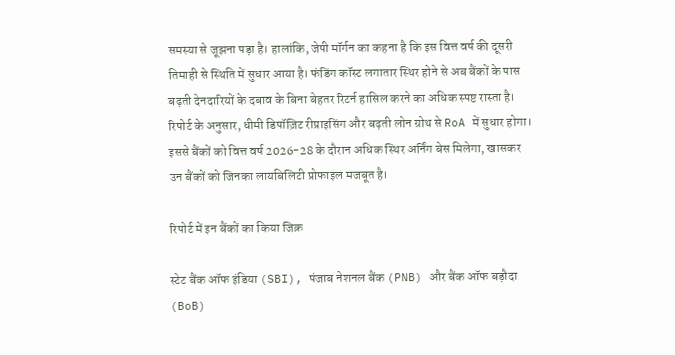समस्या से जूझना पड़ा है। हालांकि, जेपी मॉर्गन का कहना है कि इस वित्त वर्ष की दूसरी तिमाही से स्थिति में सुधार आया है। फंडिंग कॉस्ट लगातार स्थिर होने से अब बैंकों के पास बढ़ती देनदारियों के दबाव के बिना बेहतर रिटर्न हासिल करने का अधिक स्पष्ट रास्ता है। रिपोर्ट के अनुसार, धीमी डिपॉज़िट रीप्राइसिंग और बढ़ती लोन ग्रोथ से RoA में सुधार होगा। इससे बैंकों को वित्त वर्ष 2026-28 के दौरान अधिक स्थिर अर्निंग बेस मिलेगा, खासकर उन बैंकों को जिनका लायबिलिटी प्रोफाइल मजबूत है।

रिपोर्ट में इन बैंकों का किया जिक्र

स्टेट बैंक ऑफ इंडिया (SBI), पंजाब नेशनल बैंक (PNB) और बैंक ऑफ बड़ौदा (BoB)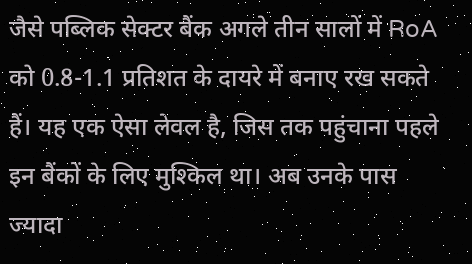जैसे पब्लिक सेक्टर बैंक अगले तीन सालों में RoA को 0.8-1.1 प्रतिशत के दायरे में बनाए रख सकते हैं। यह एक ऐसा लेवल है, जिस तक पहुंचाना पहले इन बैंकों के लिए मुश्किल था। अब उनके पास ज्यादा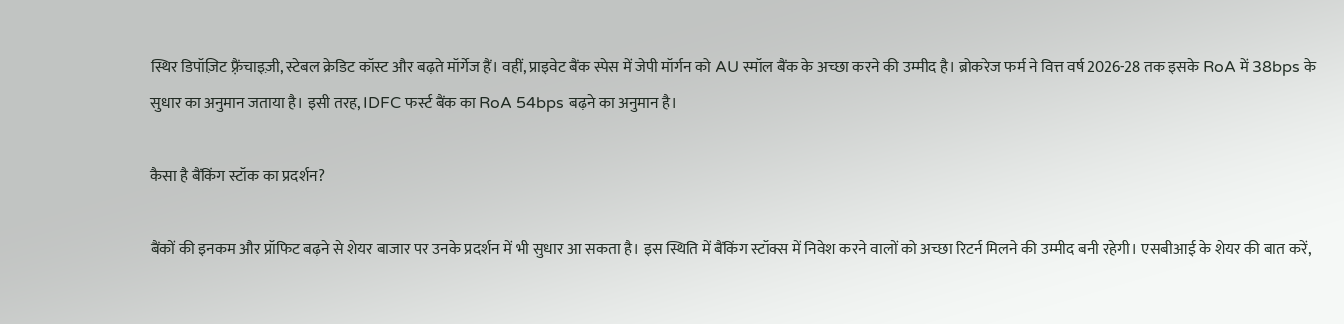स्थिर डिपॉज़िट फ़्रैंचाइज़ी, स्टेबल क्रेडिट कॉस्ट और बढ़ते मॉर्गेज हैं। वहीं, प्राइवेट बैंक स्पेस में जेपी मॉर्गन को AU स्मॉल बैंक के अच्छा करने की उम्मीद है। ब्रोकरेज फर्म ने वित्त वर्ष 2026-28 तक इसके RoA में 38bps के सुधार का अनुमान जताया है। इसी तरह, IDFC फर्स्ट बैंक का RoA 54bps बढ़ने का अनुमान है।

कैसा है बैंकिंग स्टॉक का प्रदर्शन?

बैंकों की इनकम और प्रॉफिट बढ़ने से शेयर बाजार पर उनके प्रदर्शन में भी सुधार आ सकता है। इस स्थिति में बैंकिंग स्टॉक्स में निवेश करने वालों को अच्छा रिटर्न मिलने की उम्मीद बनी रहेगी। एसबीआई के शेयर की बात करें,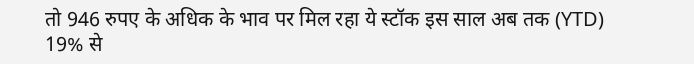तो 946 रुपए के अधिक के भाव पर मिल रहा ये स्टॉक इस साल अब तक (YTD) 19% से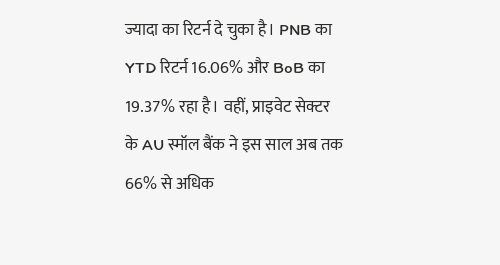ज्यादा का रिटर्न दे चुका है। PNB का YTD रिटर्न 16.06% और BoB का 19.37% रहा है। वहीं, प्राइवेट सेक्टर के AU स्मॉल बैंक ने इस साल अब तक 66% से अधिक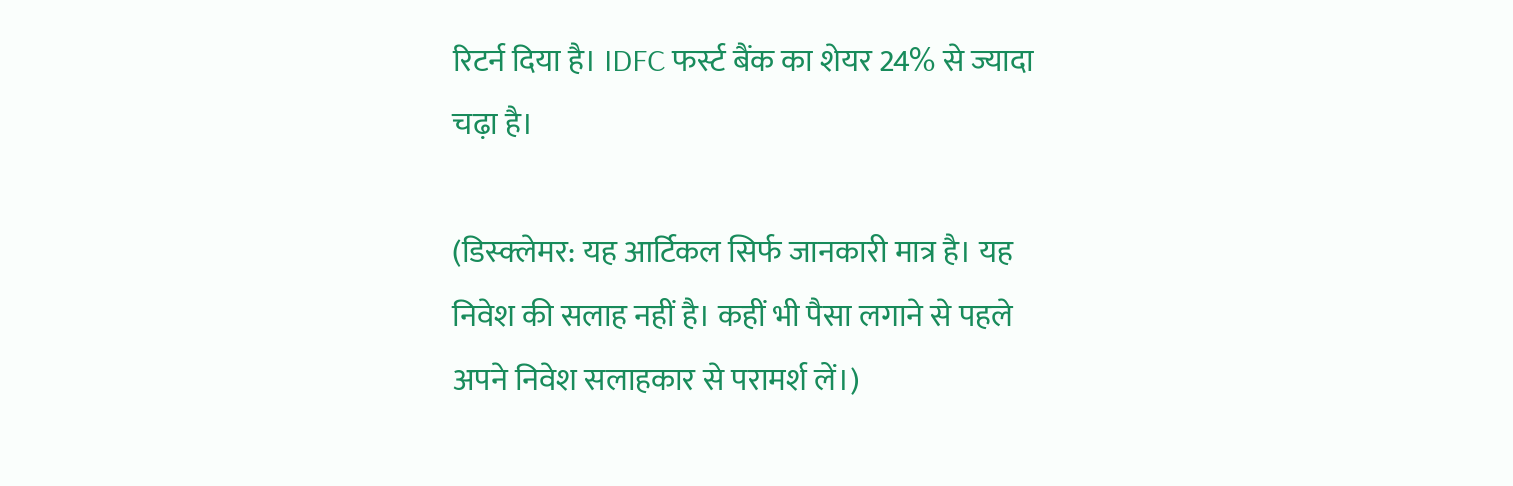रिटर्न दिया है। IDFC फर्स्ट बैंक का शेयर 24% से ज्यादा चढ़ा है।

(डिस्क्लेमर: यह आर्टिकल सिर्फ जानकारी मात्र है। यह निवेश की सलाह नहीं है। कहीं भी पैसा लगाने से पहले अपने निवेश सलाहकार से परामर्श लें।)